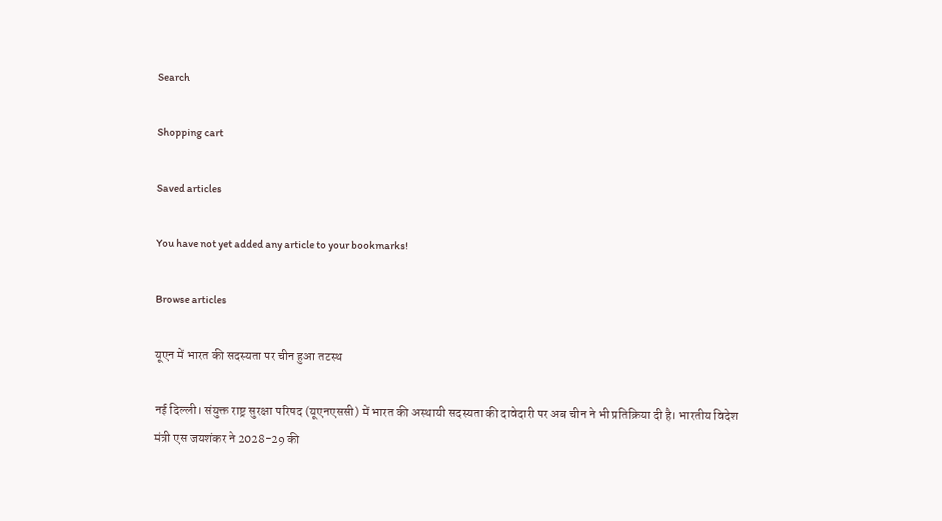Search

Shopping cart

Saved articles

You have not yet added any article to your bookmarks!

Browse articles

यूएन में भारत की सदस्यता पर चीन हुआ तटस्थ

नई दिल्ली। संयुक्त राष्ट्र सुरक्षा परिषद (यूएनएससी) में भारत की अस्थायी सदस्यता की दावेदारी पर अब चीन ने भी प्रतिक्रिया दी है। भारतीय विदेश मंत्री एस जयशंकर ने 2028-29 की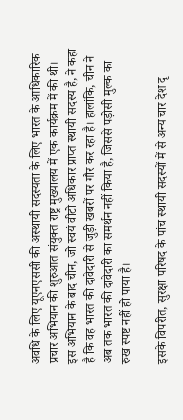अवधि के लिए यूएनएससी की अस्थायी सदस्यता के लिए भारत के आधिकारिक प्रचार अभियान की शुरुआत संयुक्त राष्ट्र मुख्यालय में एक कार्यक्रम में की थी। इस अभियान के बाद चीन, जो स्वयं वीटो अधिकार प्राप्त स्थायी सदस्य है, ने कहा है कि वह भारत की दावेदारी से जुड़ी खबरों पर गौर कर रहा है। हालांकि, चीन ने अब तक भारत की दावेदारी का समर्थन नहीं किया है, जिससे पड़ोसी मुल्क का रुख स्पष्ट नहीं हो पाया है।

इसके विपरीत, सुरक्षा परिषद के पांच स्थायी सदस्यों में से अन्य चार देश दृ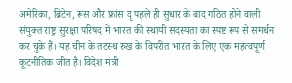अमेरिका, ब्रिटेन, रूस और फ्रांस दृ पहले ही सुधार के बाद गठित होने वाली संयुक्त राष्ट्र सुरक्षा परिषद में भारत की स्थायी सदस्यता का स्पष्ट रूप से समर्थन कर चुके हैं। यह चीन के तटस्थ रुख के विपरीत भारत के लिए एक महत्वपूर्ण कूटनीतिक जीत है। विदेश मंत्री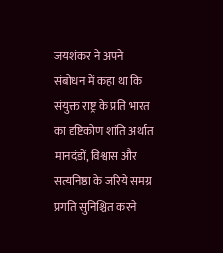जयशंकर ने अपने संबोधन में कहा था कि संयुक्त राष्ट्र के प्रति भारत का दृष्टिकोण शांति अर्थात मानदंडों, विश्वास और सत्यनिष्ठा के जरिये समग्र प्रगति सुनिश्चित करने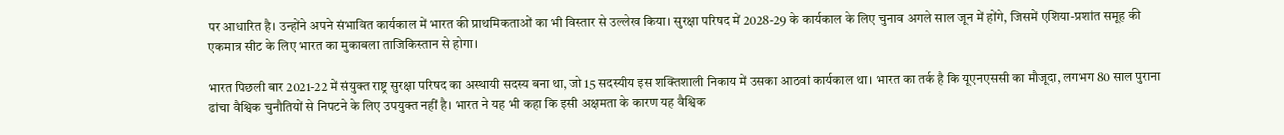पर आधारित है। उन्होंने अपने संभावित कार्यकाल में भारत की प्राथमिकताओं का भी विस्तार से उल्लेख किया। सुरक्षा परिषद में 2028-29 के कार्यकाल के लिए चुनाव अगले साल जून में होंगे, जिसमें एशिया-प्रशांत समूह की एकमात्र सीट के लिए भारत का मुकाबला ताजिकिस्तान से होगा।

भारत पिछली बार 2021-22 में संयुक्त राष्ट्र सुरक्षा परिषद का अस्थायी सदस्य बना था, जो 15 सदस्यीय इस शक्तिशाली निकाय में उसका आठवां कार्यकाल था। भारत का तर्क है कि यूएनएससी का मौजूदा, लगभग 80 साल पुराना ढांचा वैश्विक चुनौतियों से निपटने के लिए उपयुक्त नहीं है। भारत ने यह भी कहा कि इसी अक्षमता के कारण यह वैश्विक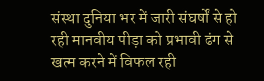संस्था दुनिया भर में जारी संघर्षों से हो रही मानवीय पीड़ा को प्रभावी ढंग से खत्म करने में विफल रही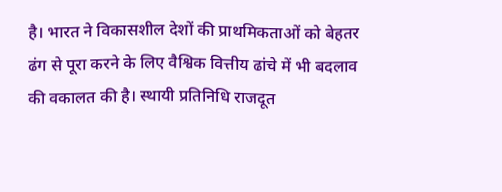है। भारत ने विकासशील देशों की प्राथमिकताओं को बेहतर ढंग से पूरा करने के लिए वैश्विक वित्तीय ढांचे में भी बदलाव की वकालत की है। स्थायी प्रतिनिधि राजदूत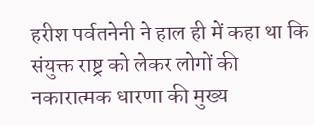हरीश पर्वतनेनी ने हाल ही में कहा था कि संयुक्त राष्ट्र को लेकर लोगों की नकारात्मक धारणा की मुख्य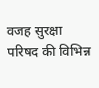वजह सुरक्षा परिषद की विभिन्न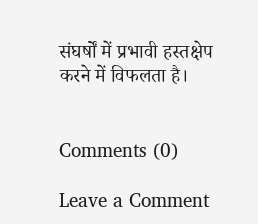संघर्षों में प्रभावी हस्तक्षेप करने में विफलता है।


Comments (0)

Leave a Comment